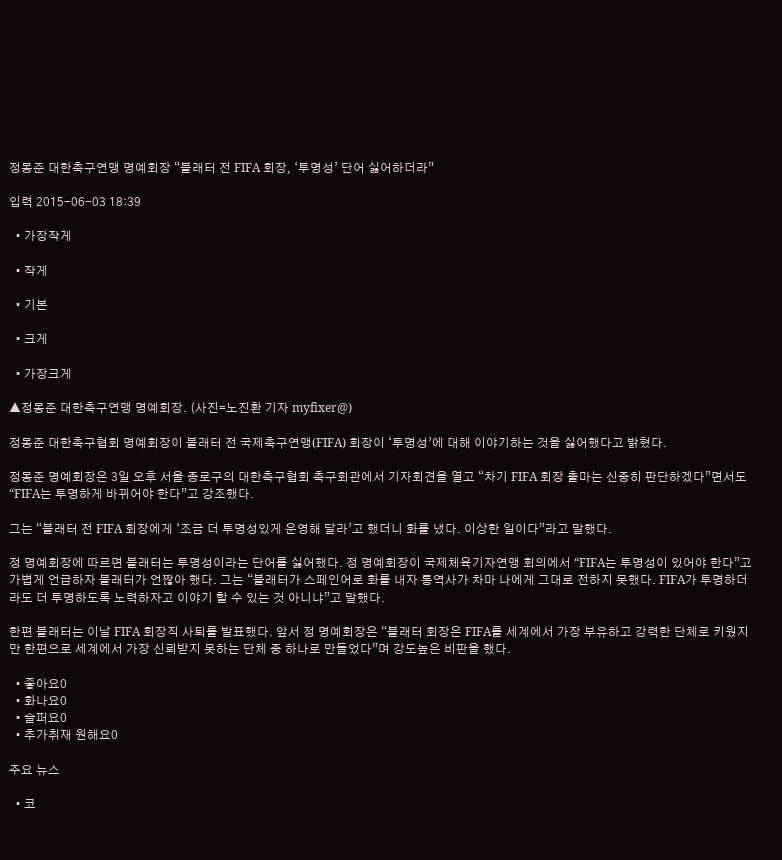정몽준 대한축구연맹 명예회장 “블래터 전 FIFA 회장, ‘투명성’ 단어 싫어하더라”

입력 2015-06-03 18:39

  • 가장작게

  • 작게

  • 기본

  • 크게

  • 가장크게

▲정몽준 대한축구연맹 명예회장. (사진=노진환 기자 myfixer@)

정몽준 대한축구협회 명예회장이 블래터 전 국제축구연맹(FIFA) 회장이 ‘투명성’에 대해 이야기하는 것을 싫어했다고 밝혔다.

정몽준 명예회장은 3일 오후 서울 종로구의 대한축구협회 축구회관에서 기자회견을 열고 “차기 FIFA 회장 출마는 신중히 판단하겠다”면서도 “FIFA는 투명하게 바뀌어야 한다”고 강조했다.

그는 “블래터 전 FIFA 회장에게 ‘조금 더 투명성있게 운영해 달라’고 했더니 화를 냈다. 이상한 일이다”라고 말했다.

정 명예회장에 따르면 블래터는 투명성이라는 단어를 싫어했다. 정 명예회장이 국제체육기자연맹 회의에서 “FIFA는 투명성이 있어야 한다”고 가볍게 언급하자 블래터가 언짢아 했다. 그는 “블래터가 스페인어로 화를 내자 통역사가 차마 나에게 그대로 전하지 못했다. FIFA가 투명하더라도 더 투명하도록 노력하자고 이야기 할 수 있는 것 아니냐”고 말했다.

한편 블래터는 이날 FIFA 회장직 사퇴를 발표했다. 앞서 정 명예회장은 “블래터 회장은 FIFA를 세계에서 가장 부유하고 강력한 단체로 키웠지만 한편으로 세계에서 가장 신뢰받지 못하는 단체 중 하나로 만들었다”며 강도높은 비판을 했다.

  • 좋아요0
  • 화나요0
  • 슬퍼요0
  • 추가취재 원해요0

주요 뉴스

  • 코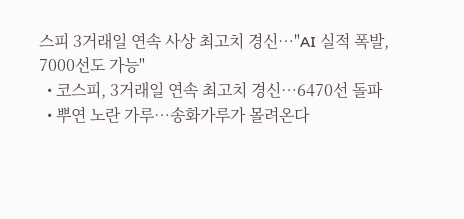스피 3거래일 연속 사상 최고치 경신…"AI 실적 폭발, 7000선도 가능"
  • 코스피, 3거래일 연속 최고치 경신…6470선 돌파
  • 뿌연 노란 가루…송화가루가 몰려온다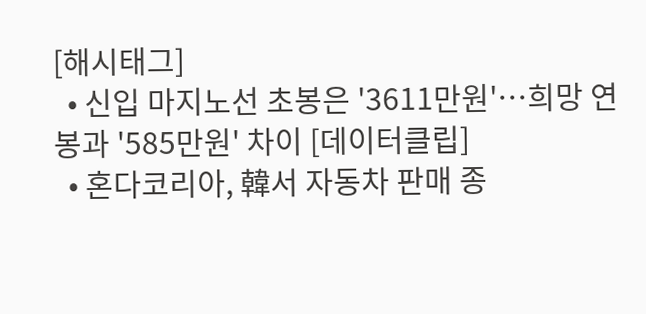[해시태그]
  • 신입 마지노선 초봉은 '3611만원'…희망 연봉과 '585만원' 차이 [데이터클립]
  • 혼다코리아, 韓서 자동차 판매 종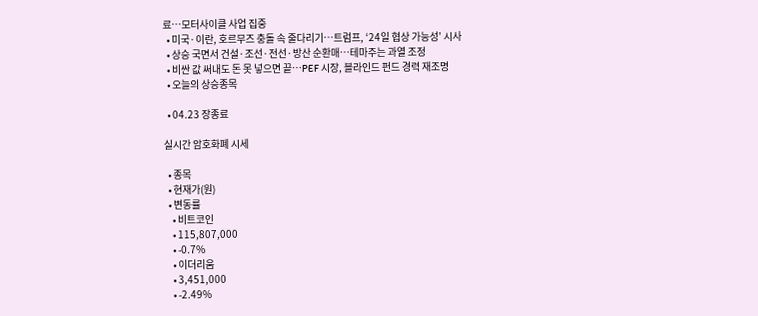료…모터사이클 사업 집중
  • 미국·이란, 호르무즈 충돌 속 줄다리기…트럼프, ‘24일 협상 가능성’ 시사
  • 상승 국면서 건설·조선·전선·방산 순환매…테마주는 과열 조정
  • 비싼 값 써내도 돈 못 넣으면 끝…PEF 시장, 블라인드 펀드 경력 재조명
  • 오늘의 상승종목

  • 04.23 장종료

실시간 암호화폐 시세

  • 종목
  • 현재가(원)
  • 변동률
    • 비트코인
    • 115,807,000
    • -0.7%
    • 이더리움
    • 3,451,000
    • -2.49%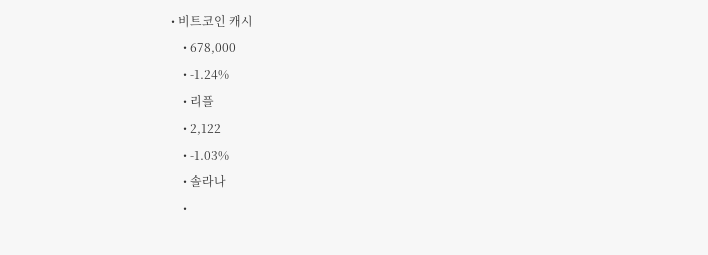• 비트코인 캐시
    • 678,000
    • -1.24%
    • 리플
    • 2,122
    • -1.03%
    • 솔라나
    •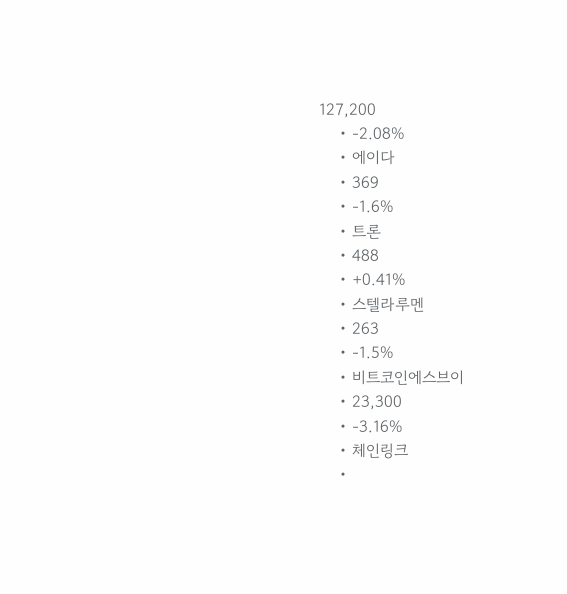127,200
    • -2.08%
    • 에이다
    • 369
    • -1.6%
    • 트론
    • 488
    • +0.41%
    • 스텔라루멘
    • 263
    • -1.5%
    • 비트코인에스브이
    • 23,300
    • -3.16%
    • 체인링크
    •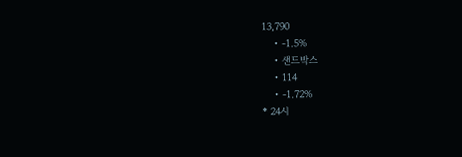13,790
    • -1.5%
    • 샌드박스
    • 114
    • -1.72%
* 24시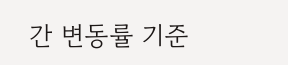간 변동률 기준